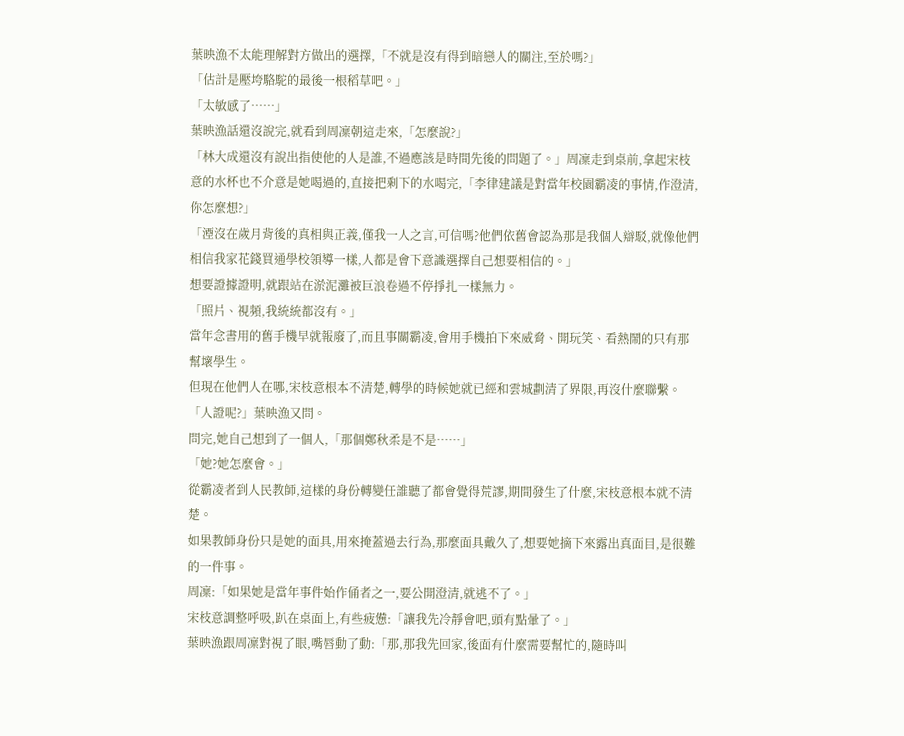葉映漁不太能理解對方做出的選擇,「不就是沒有得到暗戀人的關注,至於嗎?」
「估計是壓垮駱駝的最後一根稻草吧。」
「太敏感了……」
葉映漁話還沒說完,就看到周凜朝這走來,「怎麼說?」
「林大成還沒有說出指使他的人是誰,不過應該是時間先後的問題了。」周凜走到桌前,拿起宋枝意的水杯也不介意是她喝過的,直接把剩下的水喝完,「李律建議是對當年校園霸凌的事情,作澄清,你怎麼想?」
「湮沒在歲月背後的真相與正義,僅我一人之言,可信嗎?他們依舊會認為那是我個人辯駁,就像他們相信我家花錢買通學校領導一樣,人都是會下意識選擇自己想要相信的。」
想要證據證明,就跟站在淤泥灘被巨浪卷過不停掙扎一樣無力。
「照片、視頻,我統統都沒有。」
當年念書用的舊手機早就報廢了,而且事關霸凌,會用手機拍下來威脅、開玩笑、看熱鬧的只有那幫壞學生。
但現在他們人在哪,宋枝意根本不清楚,轉學的時候她就已經和雲城劃清了界限,再沒什麼聯繫。
「人證呢?」葉映漁又問。
問完,她自己想到了一個人,「那個鄭秋柔是不是……」
「她?她怎麼會。」
從霸凌者到人民教師,這樣的身份轉變任誰聽了都會覺得荒謬,期間發生了什麼,宋枝意根本就不清楚。
如果教師身份只是她的面具,用來掩蓋過去行為,那麼面具戴久了,想要她摘下來露出真面目,是很難的一件事。
周凜:「如果她是當年事件始作俑者之一,要公開澄清,就逃不了。」
宋枝意調整呼吸,趴在桌面上,有些疲憊:「讓我先冷靜會吧,頭有點暈了。」
葉映漁跟周凜對視了眼,嘴唇動了動:「那,那我先回家,後面有什麼需要幫忙的,隨時叫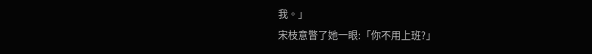我。」
宋枝意瞥了她一眼:「你不用上班?」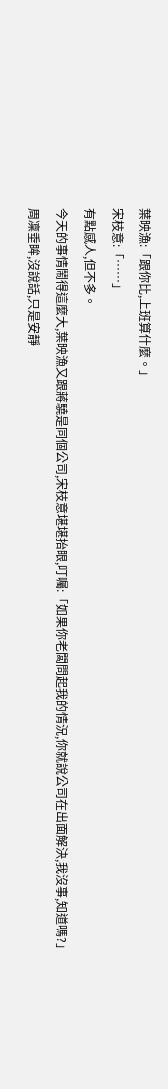葉映漁:「跟你比,上班算什麼。」
宋枝意:「……」
有點感人,但不多。
今天的事情鬧得這麼大,葉映漁又跟蔣驍是同個公司,宋枝意堪堪抬眼,叮囑:「如果你老闆問起我的情況,你就說公司在出面解決,我沒事,知道嗎?」
周凜垂眸,沒說話,只是安靜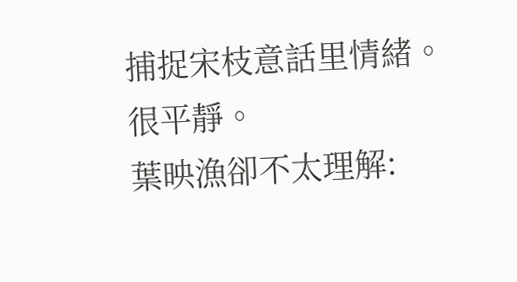捕捉宋枝意話里情緒。
很平靜。
葉映漁卻不太理解: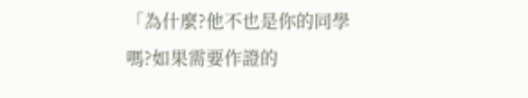「為什麼?他不也是你的同學嗎?如果需要作證的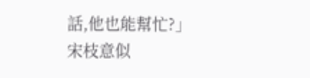話,他也能幫忙?」
宋枝意似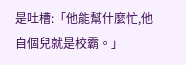是吐槽:「他能幫什麼忙,他自個兒就是校霸。」